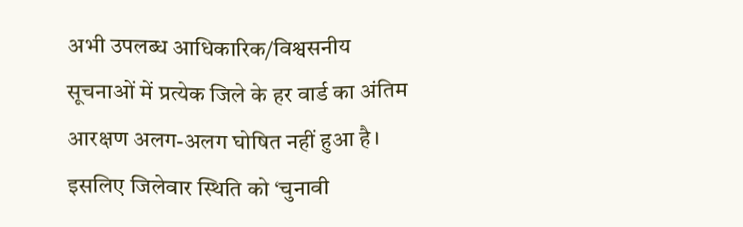अभी उपलब्ध आधिकारिक/विश्वसनीय सूचनाओं में प्रत्येक जिले के हर वार्ड का अंतिम आरक्षण अलग-अलग घोषित नहीं हुआ है। इसलिए जिलेवार स्थिति को ‘चुनावी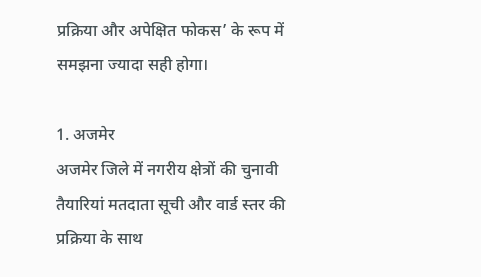प्रक्रिया और अपेक्षित फोकस’ के रूप में समझना ज्यादा सही होगा।

1. अजमेर
अजमेर जिले में नगरीय क्षेत्रों की चुनावी तैयारियां मतदाता सूची और वार्ड स्तर की प्रक्रिया के साथ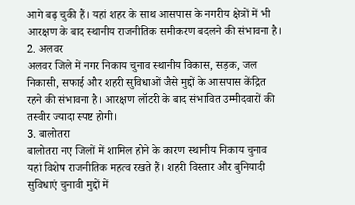आगे बढ़ चुकी हैं। यहां शहर के साथ आसपास के नगरीय क्षेत्रों में भी आरक्षण के बाद स्थानीय राजनीतिक समीकरण बदलने की संभावना है।
2. अलवर
अलवर जिले में नगर निकाय चुनाव स्थानीय विकास, सड़क, जल निकासी, सफाई और शहरी सुविधाओं जैसे मुद्दों के आसपास केंद्रित रहने की संभावना है। आरक्षण लॉटरी के बाद संभावित उम्मीदवारों की तस्वीर ज्यादा स्पष्ट होगी।
3. बालोतरा
बालोतरा नए जिलों में शामिल होने के कारण स्थानीय निकाय चुनाव यहां विशेष राजनीतिक महत्व रखते हैं। शहरी विस्तार और बुनियादी सुविधाएं चुनावी मुद्दों में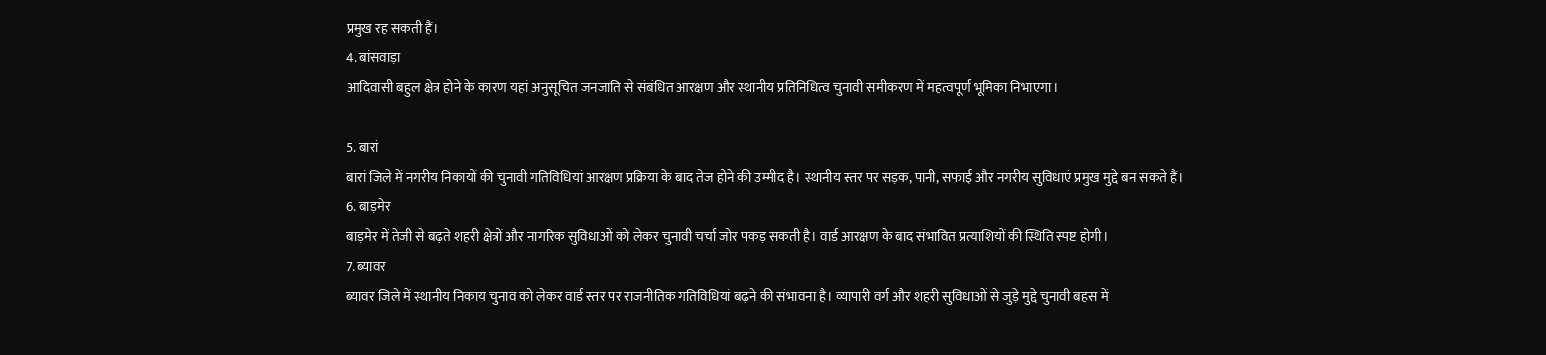प्रमुख रह सकती हैं।
4. बांसवाड़ा
आदिवासी बहुल क्षेत्र होने के कारण यहां अनुसूचित जनजाति से संबंधित आरक्षण और स्थानीय प्रतिनिधित्व चुनावी समीकरण में महत्वपूर्ण भूमिका निभाएगा।

5. बारां
बारां जिले में नगरीय निकायों की चुनावी गतिविधियां आरक्षण प्रक्रिया के बाद तेज होने की उम्मीद है। स्थानीय स्तर पर सड़क, पानी, सफाई और नगरीय सुविधाएं प्रमुख मुद्दे बन सकते हैं।
6. बाड़मेर
बाड़मेर में तेजी से बढ़ते शहरी क्षेत्रों और नागरिक सुविधाओं को लेकर चुनावी चर्चा जोर पकड़ सकती है। वार्ड आरक्षण के बाद संभावित प्रत्याशियों की स्थिति स्पष्ट होगी।
7. ब्यावर
ब्यावर जिले में स्थानीय निकाय चुनाव को लेकर वार्ड स्तर पर राजनीतिक गतिविधियां बढ़ने की संभावना है। व्यापारी वर्ग और शहरी सुविधाओं से जुड़े मुद्दे चुनावी बहस में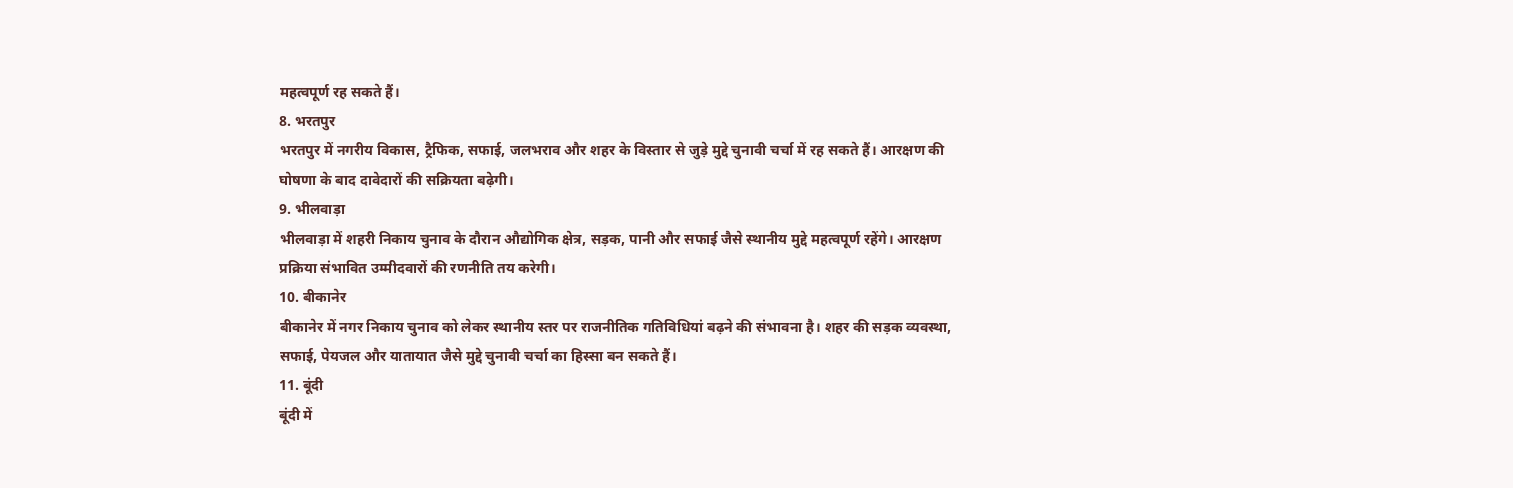महत्वपूर्ण रह सकते हैं।
8. भरतपुर
भरतपुर में नगरीय विकास, ट्रैफिक, सफाई, जलभराव और शहर के विस्तार से जुड़े मुद्दे चुनावी चर्चा में रह सकते हैं। आरक्षण की घोषणा के बाद दावेदारों की सक्रियता बढ़ेगी।
9. भीलवाड़ा
भीलवाड़ा में शहरी निकाय चुनाव के दौरान औद्योगिक क्षेत्र, सड़क, पानी और सफाई जैसे स्थानीय मुद्दे महत्वपूर्ण रहेंगे। आरक्षण प्रक्रिया संभावित उम्मीदवारों की रणनीति तय करेगी।
10. बीकानेर
बीकानेर में नगर निकाय चुनाव को लेकर स्थानीय स्तर पर राजनीतिक गतिविधियां बढ़ने की संभावना है। शहर की सड़क व्यवस्था, सफाई, पेयजल और यातायात जैसे मुद्दे चुनावी चर्चा का हिस्सा बन सकते हैं।
11. बूंदी
बूंदी में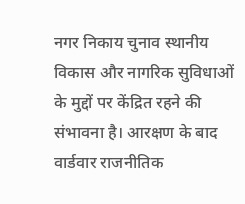नगर निकाय चुनाव स्थानीय विकास और नागरिक सुविधाओं के मुद्दों पर केंद्रित रहने की संभावना है। आरक्षण के बाद वार्डवार राजनीतिक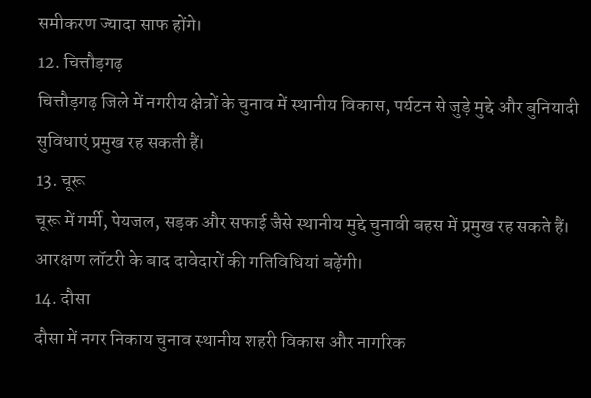समीकरण ज्यादा साफ होंगे।
12. चित्तौड़गढ़
चित्तौड़गढ़ जिले में नगरीय क्षेत्रों के चुनाव में स्थानीय विकास, पर्यटन से जुड़े मुद्दे और बुनियादी सुविधाएं प्रमुख रह सकती हैं।
13. चूरू
चूरू में गर्मी, पेयजल, सड़क और सफाई जैसे स्थानीय मुद्दे चुनावी बहस में प्रमुख रह सकते हैं। आरक्षण लॉटरी के बाद दावेदारों की गतिविधियां बढ़ेंगी।
14. दौसा
दौसा में नगर निकाय चुनाव स्थानीय शहरी विकास और नागरिक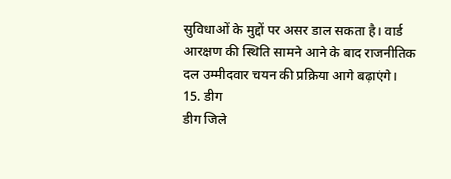सुविधाओं के मुद्दों पर असर डाल सकता है। वार्ड आरक्षण की स्थिति सामने आने के बाद राजनीतिक दल उम्मीदवार चयन की प्रक्रिया आगे बढ़ाएंगे।
15. डीग
डीग जिले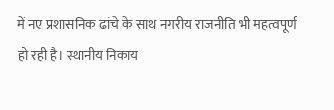में नए प्रशासनिक ढांचे के साथ नगरीय राजनीति भी महत्वपूर्ण हो रही है। स्थानीय निकाय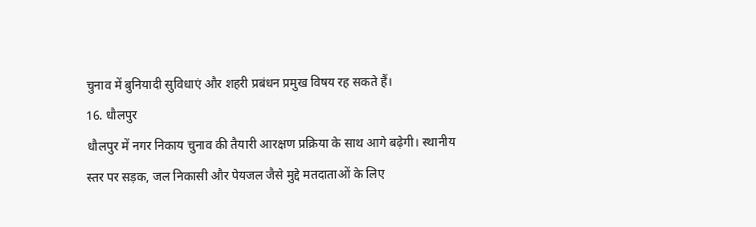चुनाव में बुनियादी सुविधाएं और शहरी प्रबंधन प्रमुख विषय रह सकते हैं।
16. धौलपुर
धौलपुर में नगर निकाय चुनाव की तैयारी आरक्षण प्रक्रिया के साथ आगे बढ़ेगी। स्थानीय स्तर पर सड़क, जल निकासी और पेयजल जैसे मुद्दे मतदाताओं के लिए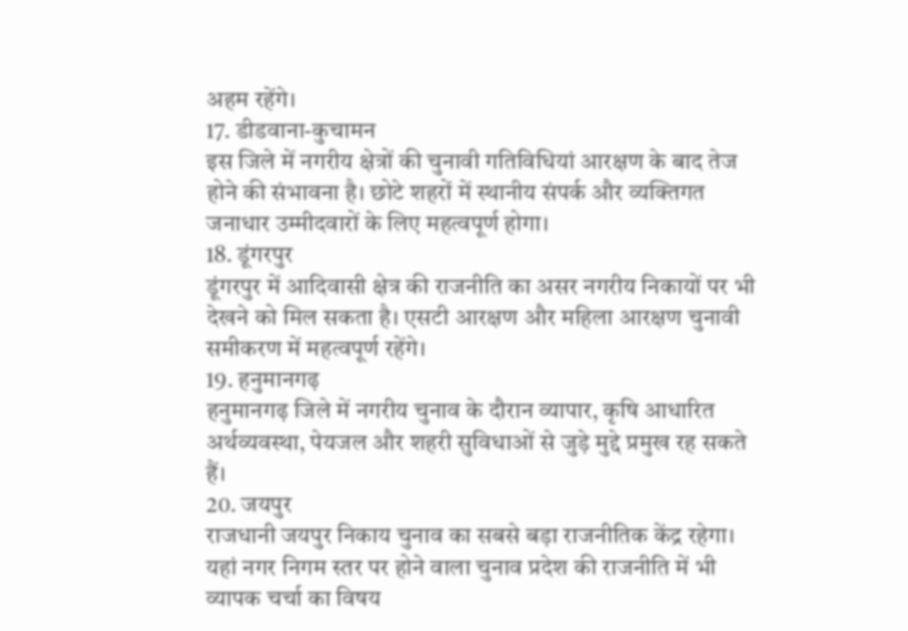अहम रहेंगे।
17. डीडवाना-कुचामन
इस जिले में नगरीय क्षेत्रों की चुनावी गतिविधियां आरक्षण के बाद तेज होने की संभावना है। छोटे शहरों में स्थानीय संपर्क और व्यक्तिगत जनाधार उम्मीदवारों के लिए महत्वपूर्ण होगा।
18. डूंगरपुर
डूंगरपुर में आदिवासी क्षेत्र की राजनीति का असर नगरीय निकायों पर भी देखने को मिल सकता है। एसटी आरक्षण और महिला आरक्षण चुनावी समीकरण में महत्वपूर्ण रहेंगे।
19. हनुमानगढ़
हनुमानगढ़ जिले में नगरीय चुनाव के दौरान व्यापार, कृषि आधारित अर्थव्यवस्था, पेयजल और शहरी सुविधाओं से जुड़े मुद्दे प्रमुख रह सकते हैं।
20. जयपुर
राजधानी जयपुर निकाय चुनाव का सबसे बड़ा राजनीतिक केंद्र रहेगा। यहां नगर निगम स्तर पर होने वाला चुनाव प्रदेश की राजनीति में भी व्यापक चर्चा का विषय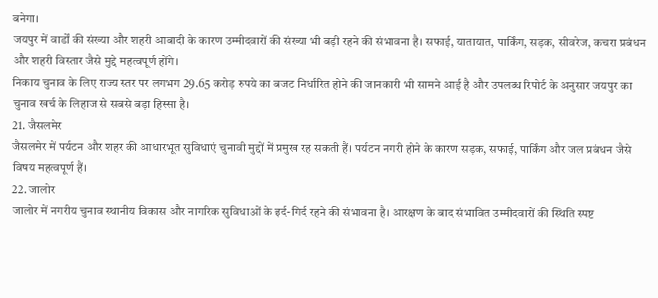बनेगा।
जयपुर में वार्डों की संख्या और शहरी आबादी के कारण उम्मीदवारों की संख्या भी बड़ी रहने की संभावना है। सफाई, यातायात, पार्किंग, सड़क, सीवरेज, कचरा प्रबंधन और शहरी विस्तार जैसे मुद्दे महत्वपूर्ण होंगे।
निकाय चुनाव के लिए राज्य स्तर पर लगभग 29.65 करोड़ रुपये का बजट निर्धारित होने की जानकारी भी सामने आई है और उपलब्ध रिपोर्ट के अनुसार जयपुर का चुनाव खर्च के लिहाज से सबसे बड़ा हिस्सा है।
21. जैसलमेर
जैसलमेर में पर्यटन और शहर की आधारभूत सुविधाएं चुनावी मुद्दों में प्रमुख रह सकती हैं। पर्यटन नगरी होने के कारण सड़क, सफाई, पार्किंग और जल प्रबंधन जैसे विषय महत्वपूर्ण हैं।
22. जालोर
जालोर में नगरीय चुनाव स्थानीय विकास और नागरिक सुविधाओं के इर्द-गिर्द रहने की संभावना है। आरक्षण के बाद संभावित उम्मीदवारों की स्थिति स्पष्ट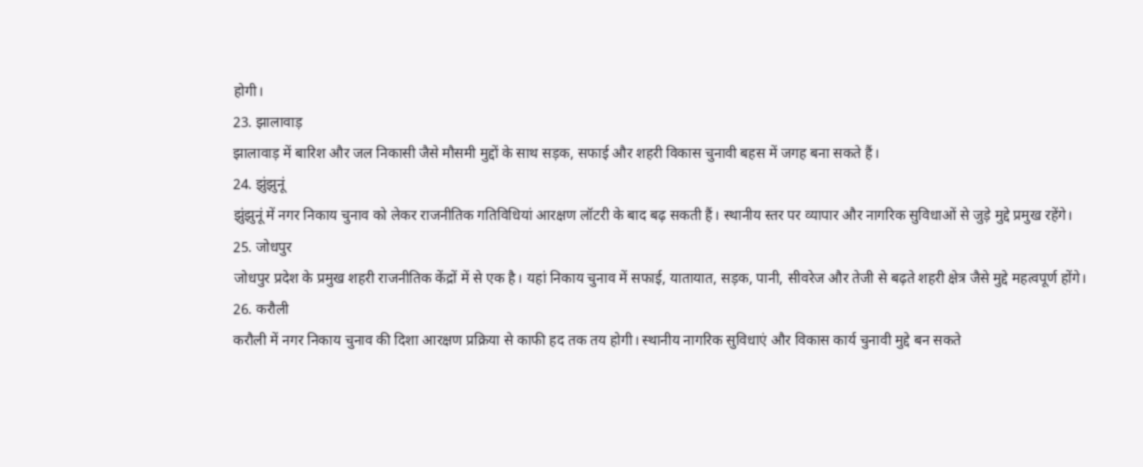होगी।
23. झालावाड़
झालावाड़ में बारिश और जल निकासी जैसे मौसमी मुद्दों के साथ सड़क, सफाई और शहरी विकास चुनावी बहस में जगह बना सकते हैं।
24. झुंझुनूं
झुंझुनूं में नगर निकाय चुनाव को लेकर राजनीतिक गतिविधियां आरक्षण लॉटरी के बाद बढ़ सकती हैं। स्थानीय स्तर पर व्यापार और नागरिक सुविधाओं से जुड़े मुद्दे प्रमुख रहेंगे।
25. जोधपुर
जोधपुर प्रदेश के प्रमुख शहरी राजनीतिक केंद्रों में से एक है। यहां निकाय चुनाव में सफाई, यातायात, सड़क, पानी, सीवरेज और तेजी से बढ़ते शहरी क्षेत्र जैसे मुद्दे महत्वपूर्ण होंगे।
26. करौली
करौली में नगर निकाय चुनाव की दिशा आरक्षण प्रक्रिया से काफी हद तक तय होगी। स्थानीय नागरिक सुविधाएं और विकास कार्य चुनावी मुद्दे बन सकते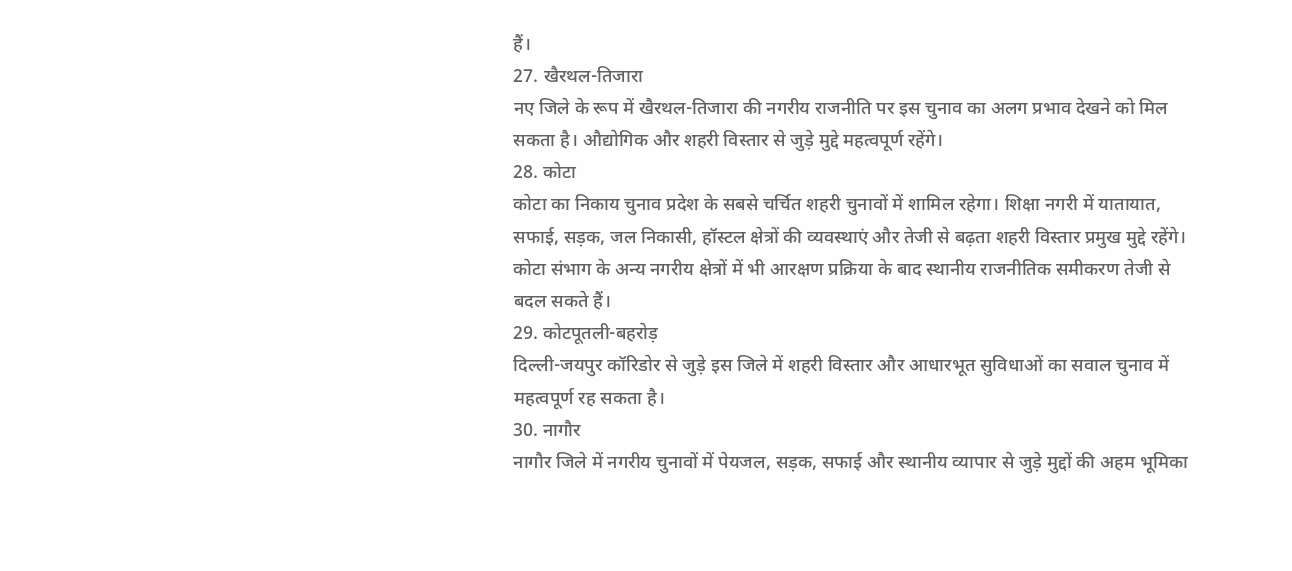हैं।
27. खैरथल-तिजारा
नए जिले के रूप में खैरथल-तिजारा की नगरीय राजनीति पर इस चुनाव का अलग प्रभाव देखने को मिल सकता है। औद्योगिक और शहरी विस्तार से जुड़े मुद्दे महत्वपूर्ण रहेंगे।
28. कोटा
कोटा का निकाय चुनाव प्रदेश के सबसे चर्चित शहरी चुनावों में शामिल रहेगा। शिक्षा नगरी में यातायात, सफाई, सड़क, जल निकासी, हॉस्टल क्षेत्रों की व्यवस्थाएं और तेजी से बढ़ता शहरी विस्तार प्रमुख मुद्दे रहेंगे।
कोटा संभाग के अन्य नगरीय क्षेत्रों में भी आरक्षण प्रक्रिया के बाद स्थानीय राजनीतिक समीकरण तेजी से बदल सकते हैं।
29. कोटपूतली-बहरोड़
दिल्ली-जयपुर कॉरिडोर से जुड़े इस जिले में शहरी विस्तार और आधारभूत सुविधाओं का सवाल चुनाव में महत्वपूर्ण रह सकता है।
30. नागौर
नागौर जिले में नगरीय चुनावों में पेयजल, सड़क, सफाई और स्थानीय व्यापार से जुड़े मुद्दों की अहम भूमिका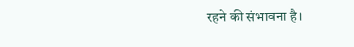रहने की संभावना है।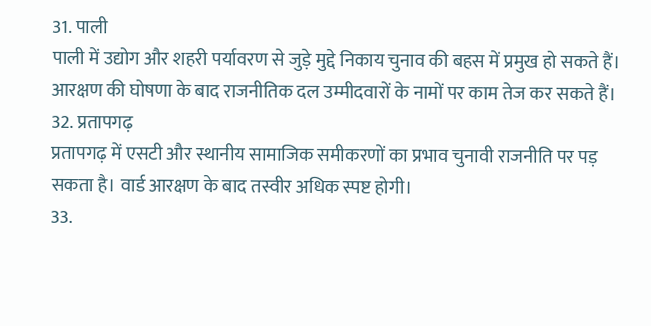31. पाली
पाली में उद्योग और शहरी पर्यावरण से जुड़े मुद्दे निकाय चुनाव की बहस में प्रमुख हो सकते हैं। आरक्षण की घोषणा के बाद राजनीतिक दल उम्मीदवारों के नामों पर काम तेज कर सकते हैं।
32. प्रतापगढ़
प्रतापगढ़ में एसटी और स्थानीय सामाजिक समीकरणों का प्रभाव चुनावी राजनीति पर पड़ सकता है। वार्ड आरक्षण के बाद तस्वीर अधिक स्पष्ट होगी।
33.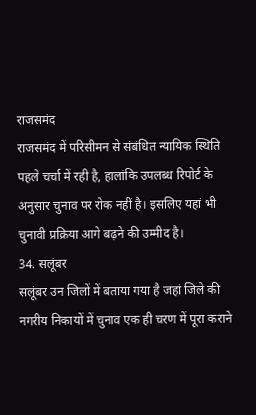राजसमंद
राजसमंद में परिसीमन से संबंधित न्यायिक स्थिति पहले चर्चा में रही है, हालांकि उपलब्ध रिपोर्ट के अनुसार चुनाव पर रोक नहीं है। इसलिए यहां भी चुनावी प्रक्रिया आगे बढ़ने की उम्मीद है।
34. सलूंबर
सलूंबर उन जिलों में बताया गया है जहां जिले की नगरीय निकायों में चुनाव एक ही चरण में पूरा कराने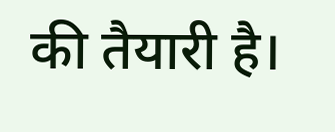की तैयारी है।